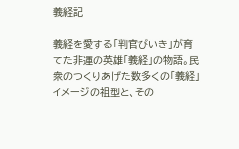義経記

義経を愛する「判官びいき」が育てた非運の英雄「義経」の物語。民衆のつくりあげた数多くの「義経」イメージの祖型と、その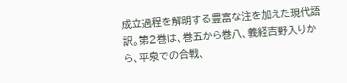成立過程を解明する豊富な注を加えた現代語訳。第2巻は、巻五から巻八、義経吉野入りから、平泉での合戦、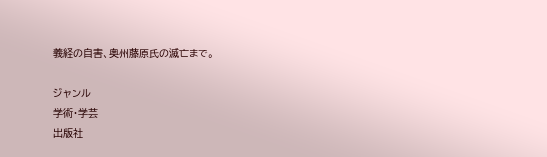義経の自害、奥州藤原氏の滅亡まで。

ジャンル
学術・学芸
出版社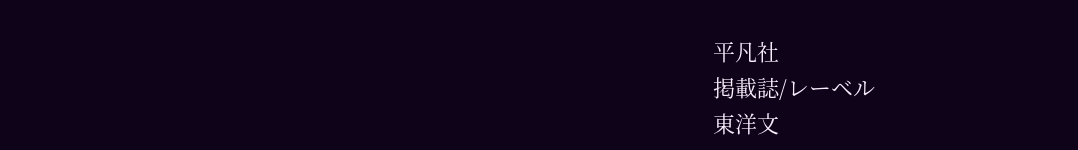平凡社
掲載誌/レーベル
東洋文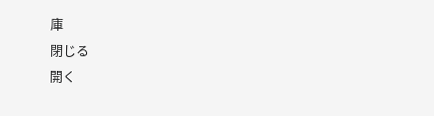庫
閉じる
開く